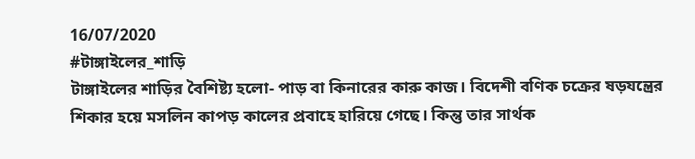16/07/2020
#টাঙ্গাইলের_শাড়ি
টাঙ্গাইলের শাড়ির বৈশিষ্ট্য হলো- পাড় বা কিনারের কারু কাজ। বিদেশী বণিক চক্রের ষড়যন্ত্রের শিকার হয়ে মসলিন কাপড় কালের প্রবাহে হারিয়ে গেছে। কিন্তু তার সার্থক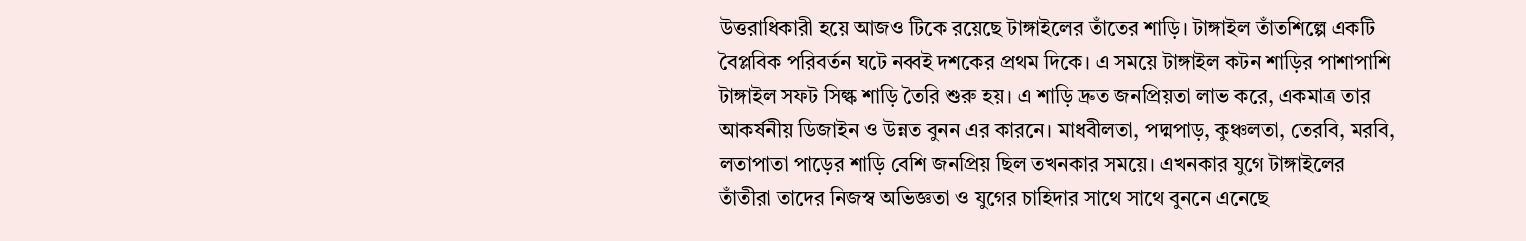উত্তরাধিকারী হয়ে আজও টিকে রয়েছে টাঙ্গাইলের তাঁতের শাড়ি। টাঙ্গাইল তাঁতশিল্পে একটি বৈপ্লবিক পরিবর্তন ঘটে নব্বই দশকের প্রথম দিকে। এ সময়ে টাঙ্গাইল কটন শাড়ির পাশাপাশি টাঙ্গাইল সফট সিল্ক শাড়ি তৈরি শুরু হয়। এ শাড়ি দ্রুত জনপ্রিয়তা লাভ করে, একমাত্র তার আকর্ষনীয় ডিজাইন ও উন্নত বুনন এর কারনে। মাধবীলতা, পদ্মপাড়, কুঞ্চলতা, তেরবি, মরবি, লতাপাতা পাড়ের শাড়ি বেশি জনপ্রিয় ছিল তখনকার সময়ে। এখনকার যুগে টাঙ্গাইলের তাঁতীরা তাদের নিজস্ব অভিজ্ঞতা ও যুগের চাহিদার সাথে সাথে বুননে এনেছে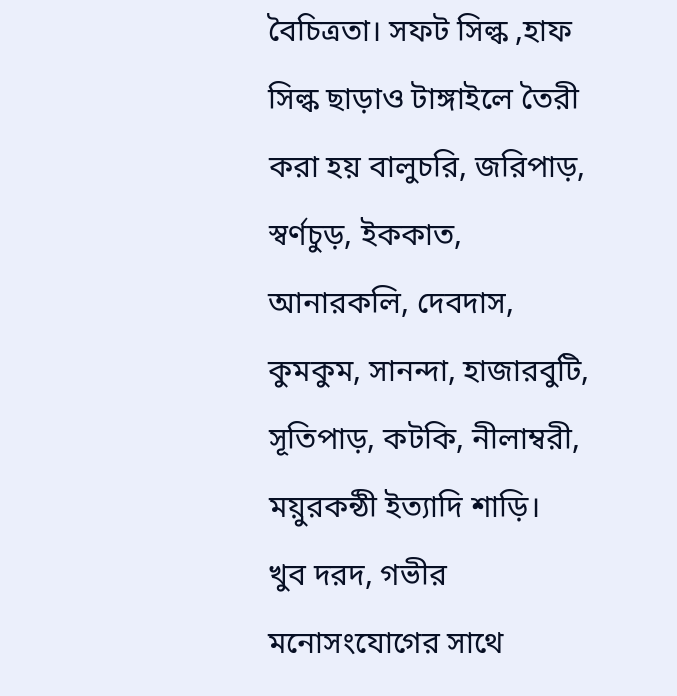বৈচিত্রতা। সফট সিল্ক ,হাফ সিল্ক ছাড়াও টাঙ্গাইলে তৈরী করা হয় বালুচরি, জরিপাড়, স্বর্ণচুড়, ইককাত, আনারকলি, দেবদাস, কুমকুম, সানন্দা, হাজারবুটি, সূতিপাড়, কটকি, নীলাম্বরী, ময়ুরকন্ঠী ইত্যাদি শাড়ি।
খুব দরদ, গভীর মনোসংযোগের সাথে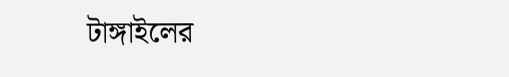টাঙ্গাইলের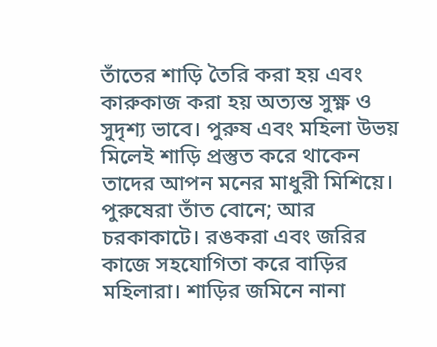তাঁতের শাড়ি তৈরি করা হয় এবং কারুকাজ করা হয় অত্যন্ত সুক্ষ্ণ ও সুদৃশ্য ভাবে। পুরুষ এবং মহিলা উভয় মিলেই শাড়ি প্রস্তুত করে থাকেন তাদের আপন মনের মাধুরী মিশিয়ে। পুরুষেরা তাঁত বোনে; আর চরকাকাটে। রঙকরা এবং জরির কাজে সহযোগিতা করে বাড়ির মহিলারা। শাড়ির জমিনে নানা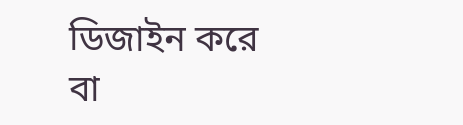ডিজাইন করে বা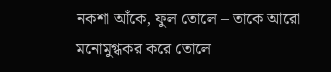নকশা আঁকে, ফুল তোলে – তাকে আরো মনোমুগ্ধকর করে তোলে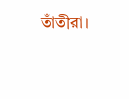তাঁতীরা।